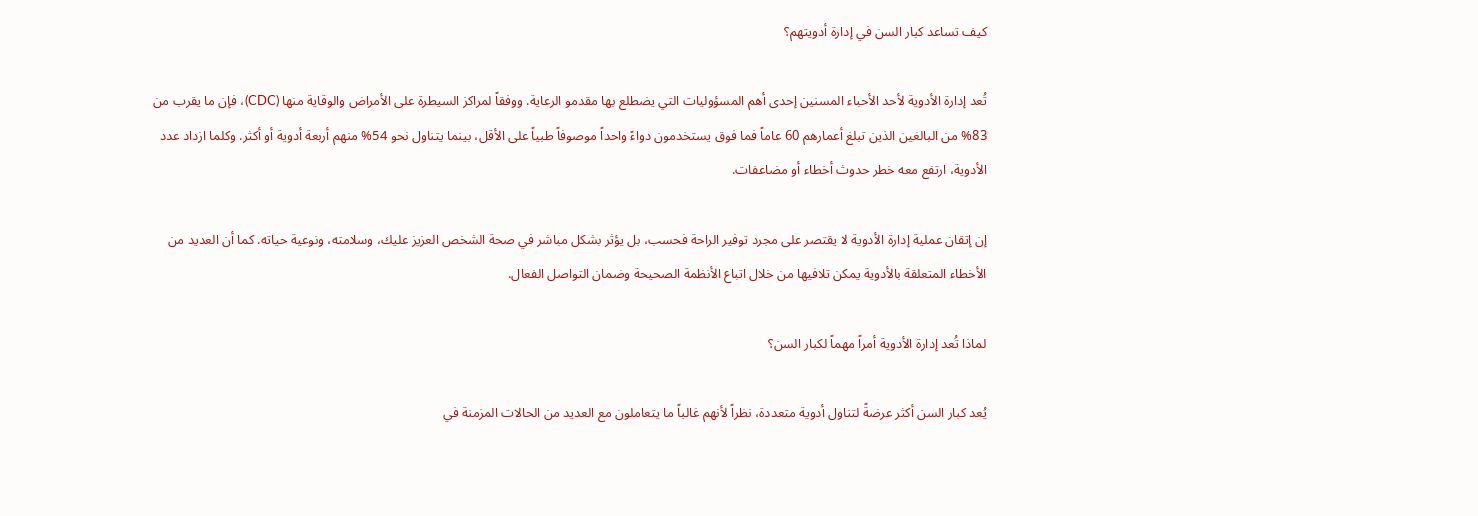كيف تساعد كبار السن في إدارة أدويتهم؟

تُعد إدارة الأدوية لأحد الأحباء المسنين إحدى أهم المسؤوليات التي يضطلع بها مقدمو الرعاية. ووفقاً لمراكز السيطرة على الأمراض والوقاية منها (CDC)، فإن ما يقرب من 83% من البالغين الذين تبلغ أعمارهم 60 عاماً فما فوق يستخدمون دواءً واحداً موصوفاً طبياً على الأقل، بينما يتناول نحو 54% منهم أربعة أدوية أو أكثر. وكلما ازداد عدد الأدوية، ارتفع معه خطر حدوث أخطاء أو مضاعفات.

إن إتقان عملية إدارة الأدوية لا يقتصر على مجرد توفير الراحة فحسب، بل يؤثر بشكل مباشر في صحة الشخص العزيز عليك، وسلامته، ونوعية حياته. كما أن العديد من الأخطاء المتعلقة بالأدوية يمكن تلافيها من خلال اتباع الأنظمة الصحيحة وضمان التواصل الفعال.

لماذا تُعد إدارة الأدوية أمراً مهماً لكبار السن؟

يُعد كبار السن أكثر عرضةً لتناول أدوية متعددة، نظراً لأنهم غالباً ما يتعاملون مع العديد من الحالات المزمنة في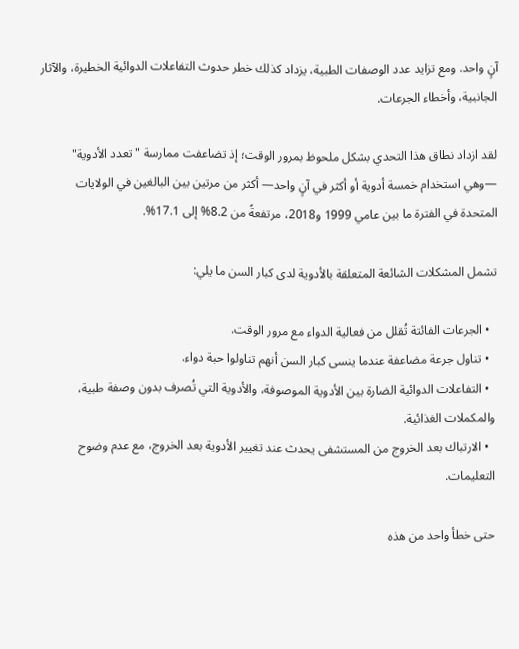آنٍ واحد. ومع تزايد عدد الوصفات الطبية، يزداد كذلك خطر حدوث التفاعلات الدوائية الخطيرة، والآثار الجانبية، وأخطاء الجرعات.

لقد ازداد نطاق هذا التحدي بشكل ملحوظ بمرور الوقت؛ إذ تضاعفت ممارسة "تعدد الأدوية" —وهي استخدام خمسة أدوية أو أكثر في آنٍ واحد— أكثر من مرتين بين البالغين في الولايات المتحدة في الفترة ما بين عامي 1999 و2018، مرتفعةً من 8.2% إلى 17.1%.

تشمل المشكلات الشائعة المتعلقة بالأدوية لدى كبار السن ما يلي:

  • الجرعات الفائتة تُقلل من فعالية الدواء مع مرور الوقت.
  • تناول جرعة مضاعفة عندما ينسى كبار السن أنهم تناولوا حبة دواء.
  • التفاعلات الدوائية الضارة بين الأدوية الموصوفة، والأدوية التي تُصرف بدون وصفة طبية، والمكملات الغذائية.
  • الارتباك بعد الخروج من المستشفى يحدث عند تغيير الأدوية بعد الخروج، مع عدم وضوح التعليمات.

حتى خطأ واحد من هذه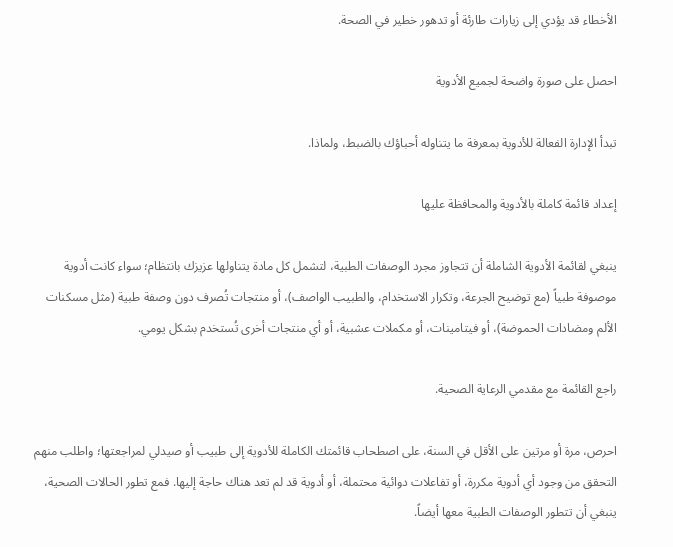الأخطاء قد يؤدي إلى زيارات طارئة أو تدهور خطير في الصحة.

احصل على صورة واضحة لجميع الأدوية

تبدأ الإدارة الفعالة للأدوية بمعرفة ما يتناوله أحباؤك بالضبط، ولماذا.

إعداد قائمة كاملة بالأدوية والمحافظة عليها

ينبغي لقائمة الأدوية الشاملة أن تتجاوز مجرد الوصفات الطبية، لتشمل كل مادة يتناولها عزيزك بانتظام؛ سواء كانت أدوية موصوفة طبياً (مع توضيح الجرعة، وتكرار الاستخدام، والطبيب الواصف)، أو منتجات تُصرف دون وصفة طبية (مثل مسكنات الألم ومضادات الحموضة)، أو فيتامينات، أو مكملات عشبية، أو أي منتجات أخرى تُستخدم بشكل يومي.

راجع القائمة مع مقدمي الرعاية الصحية.

احرص، مرة أو مرتين على الأقل في السنة، على اصطحاب قائمتك الكاملة للأدوية إلى طبيب أو صيدلي لمراجعتها؛ واطلب منهم التحقق من وجود أي أدوية مكررة، أو تفاعلات دوائية محتملة، أو أدوية قد لم تعد هناك حاجة إليها. فمع تطور الحالات الصحية، ينبغي أن تتطور الوصفات الطبية معها أيضاً.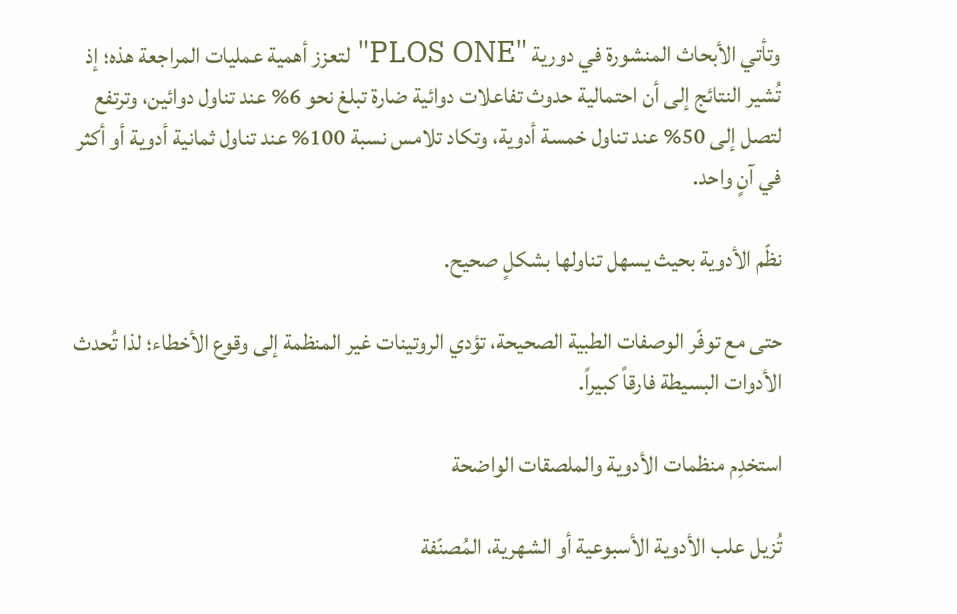وتأتي الأبحاث المنشورة في دورية "PLOS ONE" لتعزز أهمية عمليات المراجعة هذه؛ إذ تُشير النتائج إلى أن احتمالية حدوث تفاعلات دوائية ضارة تبلغ نحو 6% عند تناول دوائين، وترتفع لتصل إلى 50% عند تناول خمسة أدوية، وتكاد تلامس نسبة 100% عند تناول ثمانية أدوية أو أكثر في آنٍ واحد.

نظّم الأدوية بحيث يسهل تناولها بشكلٍ صحيح.

حتى مع توفّر الوصفات الطبية الصحيحة، تؤدي الروتينات غير المنظمة إلى وقوع الأخطاء؛ لذا تُحدث الأدوات البسيطة فارقاً كبيراً.

استخدِم منظمات الأدوية والملصقات الواضحة

تُزيل علب الأدوية الأسبوعية أو الشهرية، المُصنّفة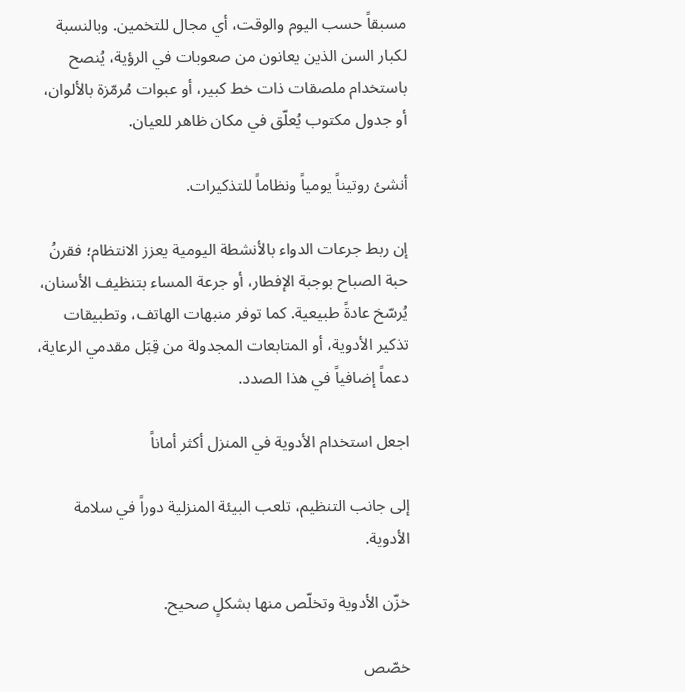مسبقاً حسب اليوم والوقت، أي مجال للتخمين. وبالنسبة لكبار السن الذين يعانون من صعوبات في الرؤية، يُنصح باستخدام ملصقات ذات خط كبير، أو عبوات مُرمّزة بالألوان، أو جدول مكتوب يُعلّق في مكان ظاهر للعيان.

أنشئ روتيناً يومياً ونظاماً للتذكيرات.

إن ربط جرعات الدواء بالأنشطة اليومية يعزز الانتظام؛ فقرنُ حبة الصباح بوجبة الإفطار، أو جرعة المساء بتنظيف الأسنان، يُرسّخ عادةً طبيعية. كما توفر منبهات الهاتف، وتطبيقات تذكير الأدوية، أو المتابعات المجدولة من قِبَل مقدمي الرعاية، دعماً إضافياً في هذا الصدد.

اجعل استخدام الأدوية في المنزل أكثر أماناً

إلى جانب التنظيم، تلعب البيئة المنزلية دوراً في سلامة الأدوية.

خزّن الأدوية وتخلّص منها بشكلٍ صحيح.

خصّص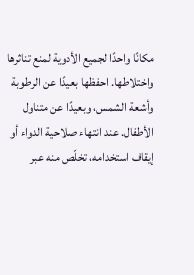مكانًا واحدًا لجميع الأدوية لمنع تناثرها واختلاطها. احفظها بعيدًا عن الرطوبة وأشعة الشمس، وبعيدًا عن متناول الأطفال. عند انتهاء صلاحية الدواء أو إيقاف استخدامه، تخلّص منه عبر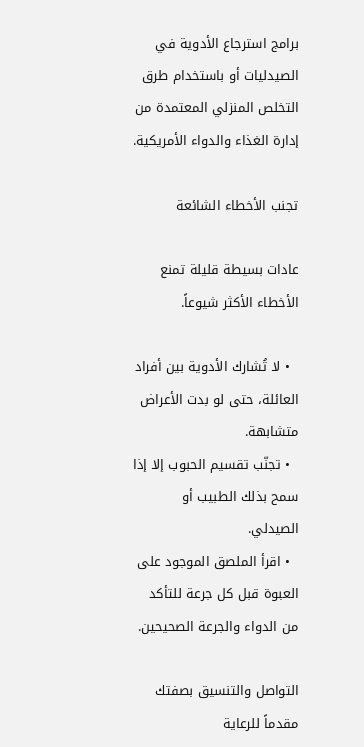برامج استرجاع الأدوية في الصيدليات أو باستخدام طرق التخلص المنزلي المعتمدة من إدارة الغذاء والدواء الأمريكية.

تجنب الأخطاء الشائعة

عادات بسيطة قليلة تمنع الأخطاء الأكثر شيوعاً.

  • لا تُشارك الأدوية بين أفراد العائلة، حتى لو بدت الأعراض متشابهة.
  • تجنّب تقسيم الحبوب إلا إذا سمح بذلك الطبيب أو الصيدلي.
  • اقرأ الملصق الموجود على العبوة قبل كل جرعة للتأكد من الدواء والجرعة الصحيحين.

التواصل والتنسيق بصفتك مقدماً للرعاية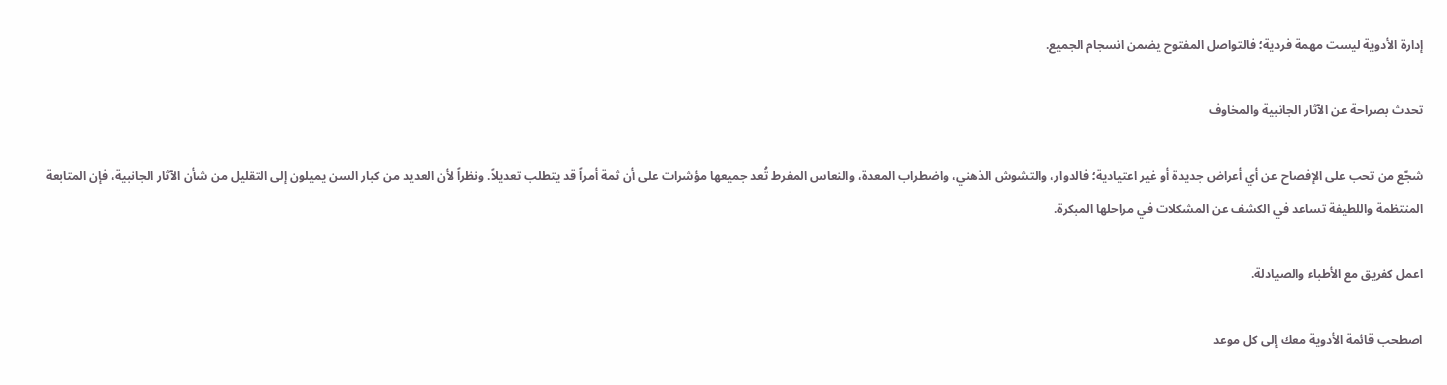إدارة الأدوية ليست مهمة فردية؛ فالتواصل المفتوح يضمن انسجام الجميع.

تحدث بصراحة عن الآثار الجانبية والمخاوف

شجّع من تحب على الإفصاح عن أي أعراض جديدة أو غير اعتيادية؛ فالدوار، والتشوش الذهني، واضطراب المعدة، والنعاس المفرط تُعد جميعها مؤشرات على أن ثمة أمراً قد يتطلب تعديلاً. ونظراً لأن العديد من كبار السن يميلون إلى التقليل من شأن الآثار الجانبية، فإن المتابعة المنتظمة واللطيفة تساعد في الكشف عن المشكلات في مراحلها المبكرة.

اعمل كفريق مع الأطباء والصيادلة.

اصطحب قائمة الأدوية معك إلى كل موعد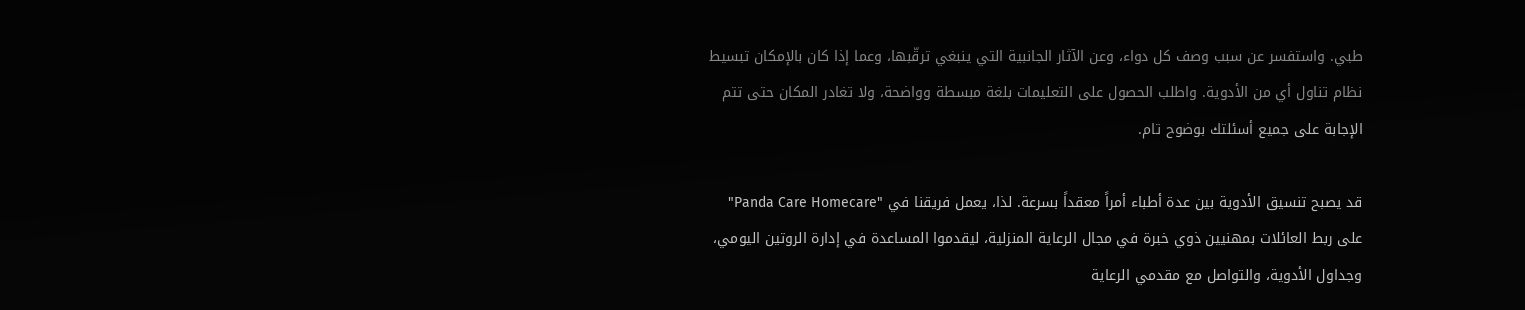طبي. واستفسر عن سبب وصف كل دواء، وعن الآثار الجانبية التي ينبغي ترقّبها، وعما إذا كان بالإمكان تبسيط نظام تناول أي من الأدوية. واطلب الحصول على التعليمات بلغة مبسطة وواضحة، ولا تغادر المكان حتى تتم الإجابة على جميع أسئلتك بوضوح تام.

قد يصبح تنسيق الأدوية بين عدة أطباء أمراً معقداً بسرعة. لذا، يعمل فريقنا في "Panda Care Homecare" على ربط العائلات بمهنيين ذوي خبرة في مجال الرعاية المنزلية، ليقدموا المساعدة في إدارة الروتين اليومي، وجداول الأدوية، والتواصل مع مقدمي الرعاية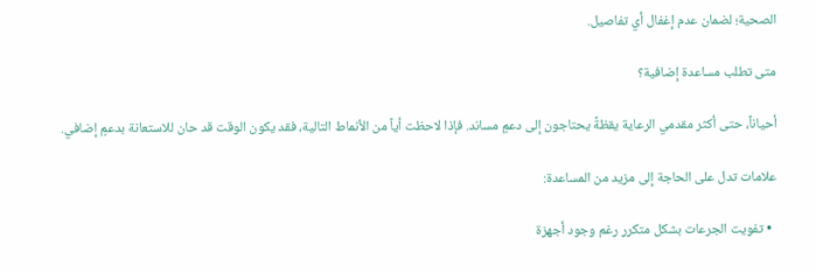الصحية؛ لضمان عدم إغفال أي تفاصيل.

متى تطلب مساعدة إضافية؟

أحياناً، حتى أكثر مقدمي الرعاية يقظةً يحتاجون إلى دعمٍ مساند. فإذا لاحظت أياً من الأنماط التالية، فقد يكون الوقت قد حان للاستعانة بدعمٍ إضافي.

علامات تدل على الحاجة إلى مزيد من المساعدة:

  • تفويت الجرعات بشكل متكرر رغم وجود أجهزة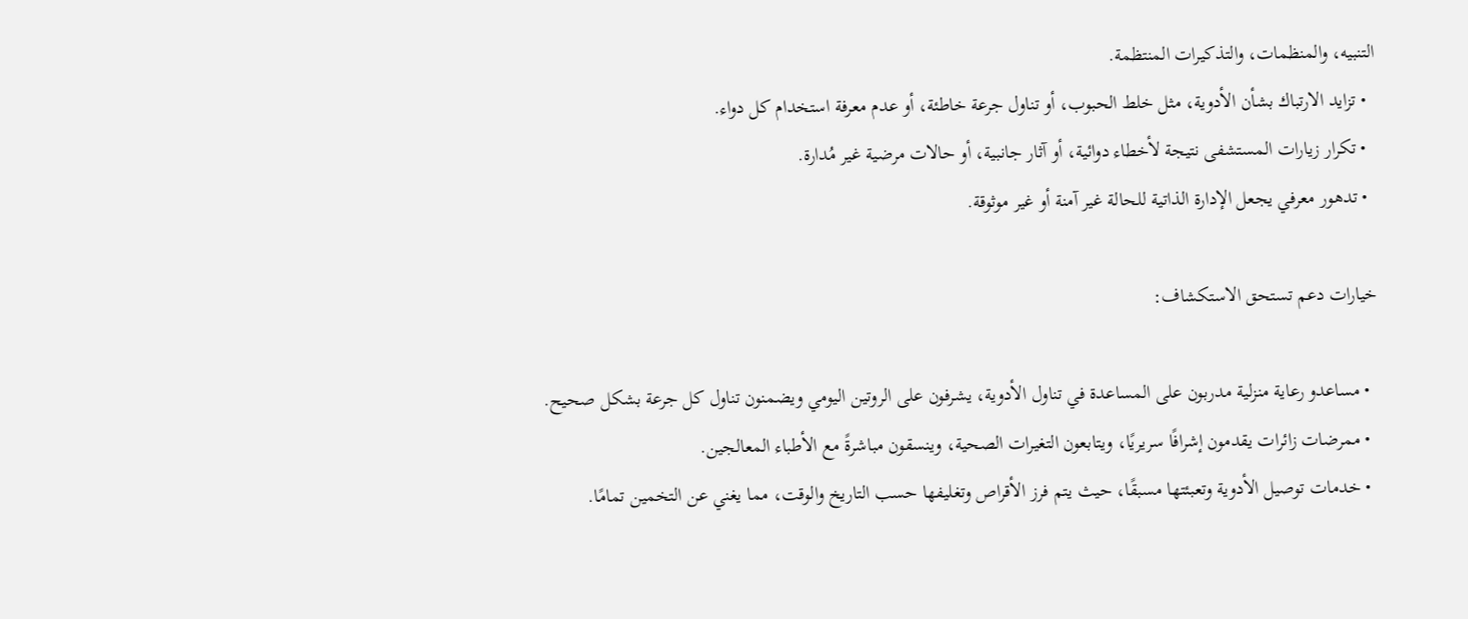التنبيه، والمنظمات، والتذكيرات المنتظمة.
  • تزايد الارتباك بشأن الأدوية، مثل خلط الحبوب، أو تناول جرعة خاطئة، أو عدم معرفة استخدام كل دواء.
  • تكرار زيارات المستشفى نتيجة لأخطاء دوائية، أو آثار جانبية، أو حالات مرضية غير مُدارة.
  • تدهور معرفي يجعل الإدارة الذاتية للحالة غير آمنة أو غير موثوقة.

خيارات دعم تستحق الاستكشاف:

  • مساعدو رعاية منزلية مدربون على المساعدة في تناول الأدوية، يشرفون على الروتين اليومي ويضمنون تناول كل جرعة بشكل صحيح.
  • ممرضات زائرات يقدمون إشرافًا سريريًا، ويتابعون التغيرات الصحية، وينسقون مباشرةً مع الأطباء المعالجين.
  • خدمات توصيل الأدوية وتعبئتها مسبقًا، حيث يتم فرز الأقراص وتغليفها حسب التاريخ والوقت، مما يغني عن التخمين تمامًا.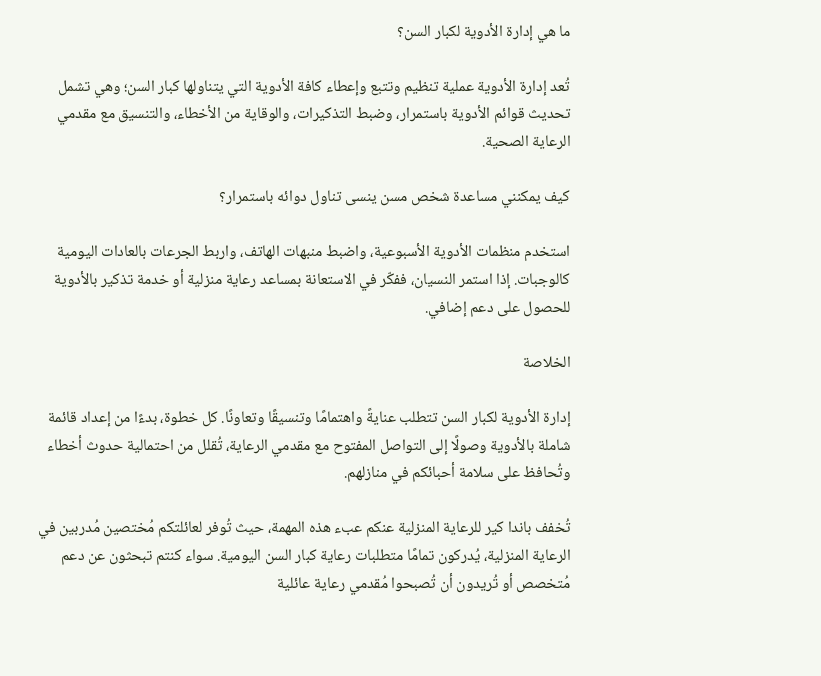ما هي إدارة الأدوية لكبار السن؟

تُعد إدارة الأدوية عملية تنظيم وتتبع وإعطاء كافة الأدوية التي يتناولها كبار السن؛ وهي تشمل تحديث قوائم الأدوية باستمرار، وضبط التذكيرات، والوقاية من الأخطاء، والتنسيق مع مقدمي الرعاية الصحية.

كيف يمكنني مساعدة شخص مسن ينسى تناول دوائه باستمرار؟

استخدم منظمات الأدوية الأسبوعية، واضبط منبهات الهاتف، واربط الجرعات بالعادات اليومية كالوجبات. إذا استمر النسيان، ففكّر في الاستعانة بمساعد رعاية منزلية أو خدمة تذكير بالأدوية للحصول على دعم إضافي.

الخلاصة

إدارة الأدوية لكبار السن تتطلب عنايةً واهتمامًا وتنسيقًا وتعاونًا. كل خطوة، بدءًا من إعداد قائمة شاملة بالأدوية وصولًا إلى التواصل المفتوح مع مقدمي الرعاية، تُقلل من احتمالية حدوث أخطاء وتُحافظ على سلامة أحبائكم في منازلهم.

تُخفف باندا كير للرعاية المنزلية عنكم عبء هذه المهمة، حيث تُوفر لعائلتكم مُختصين مُدربين في الرعاية المنزلية، يُدركون تمامًا متطلبات رعاية كبار السن اليومية. سواء كنتم تبحثون عن دعم مُتخصص أو تُريدون أن تُصبحوا مُقدمي رعاية عائلية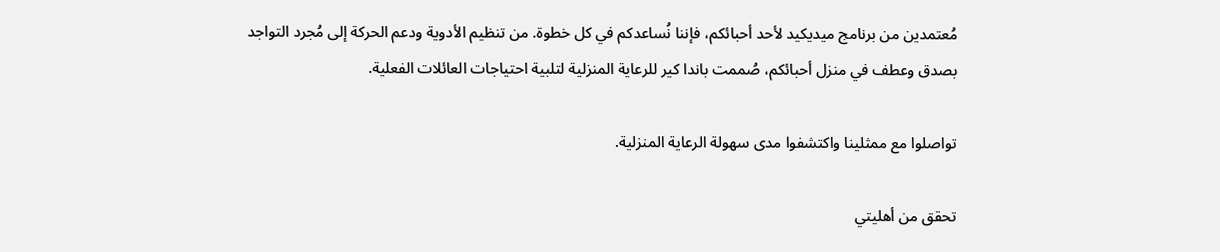مُعتمدين من برنامج ميديكيد لأحد أحبائكم، فإننا نُساعدكم في كل خطوة. من تنظيم الأدوية ودعم الحركة إلى مُجرد التواجد بصدق وعطف في منزل أحبائكم، صُممت باندا كير للرعاية المنزلية لتلبية احتياجات العائلات الفعلية.

تواصلوا مع ممثلينا واكتشفوا مدى سهولة الرعاية المنزلية.

تحقق من أهليتي